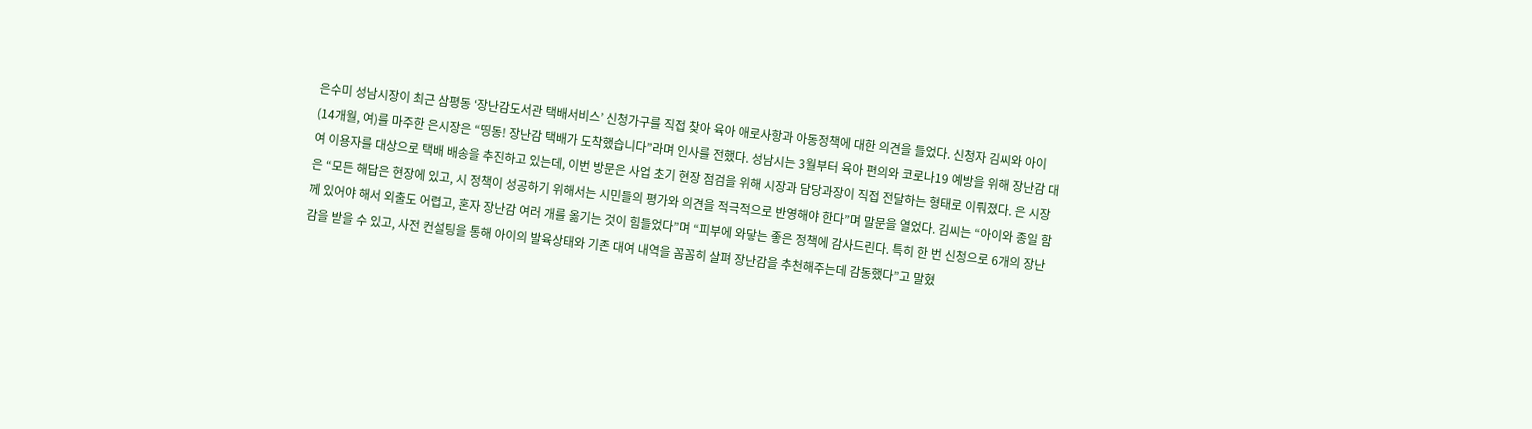은수미 성남시장이 최근 삼평동 ‘장난감도서관 택배서비스’ 신청가구를 직접 찾아 육아 애로사항과 아동정책에 대한 의견을 들었다. 신청자 김씨와 아이(14개월, 여)를 마주한 은시장은 “띵동! 장난감 택배가 도착했습니다”라며 인사를 전했다. 성남시는 3월부터 육아 편의와 코로나19 예방을 위해 장난감 대여 이용자를 대상으로 택배 배송을 추진하고 있는데, 이번 방문은 사업 초기 현장 점검을 위해 시장과 담당과장이 직접 전달하는 형태로 이뤄졌다. 은 시장은 “모든 해답은 현장에 있고, 시 정책이 성공하기 위해서는 시민들의 평가와 의견을 적극적으로 반영해야 한다”며 말문을 열었다. 김씨는 “아이와 종일 함께 있어야 해서 외출도 어렵고, 혼자 장난감 여러 개를 옮기는 것이 힘들었다”며 “피부에 와닿는 좋은 정책에 감사드린다. 특히 한 번 신청으로 6개의 장난감을 받을 수 있고, 사전 컨설팅을 통해 아이의 발육상태와 기존 대여 내역을 꼼꼼히 살펴 장난감을 추천해주는데 감동했다”고 말혔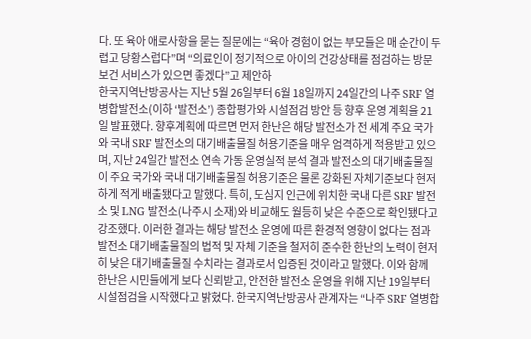다. 또 육아 애로사항을 묻는 질문에는 “육아 경험이 없는 부모들은 매 순간이 두렵고 당황스럽다”며 “의료인이 정기적으로 아이의 건강상태를 점검하는 방문보건 서비스가 있으면 좋겠다”고 제안하
한국지역난방공사는 지난 5월 26일부터 6월 18일까지 24일간의 나주 SRF 열병합발전소(이하 ‘발전소’) 종합평가와 시설점검 방안 등 향후 운영 계획을 21일 발표했다. 향후계획에 따르면 먼저 한난은 해당 발전소가 전 세계 주요 국가와 국내 SRF 발전소의 대기배출물질 허용기준을 매우 엄격하게 적용받고 있으며, 지난 24일간 발전소 연속 가동 운영실적 분석 결과 발전소의 대기배출물질이 주요 국가와 국내 대기배출물질 허용기준은 물론 강화된 자체기준보다 현저하게 적게 배출됐다고 말했다. 특히, 도심지 인근에 위치한 국내 다른 SRF 발전소 및 LNG 발전소(나주시 소재)와 비교해도 월등히 낮은 수준으로 확인됐다고 강조했다. 이러한 결과는 해당 발전소 운영에 따른 환경적 영향이 없다는 점과 발전소 대기배출물질의 법적 및 자체 기준을 철저히 준수한 한난의 노력이 현저히 낮은 대기배출물질 수치라는 결과로서 입증된 것이라고 말했다. 이와 함께 한난은 시민들에게 보다 신뢰받고, 안전한 발전소 운영을 위해 지난 19일부터 시설점검을 시작했다고 밝혔다. 한국지역난방공사 관계자는 “나주 SRF 열병합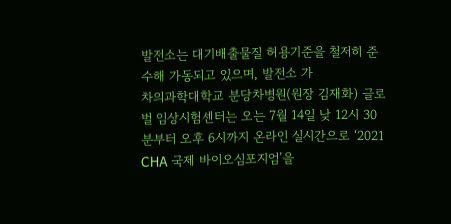발전소는 대기배출물질 허용기준을 철저히 준수해 가동되고 있으며, 발전소 가
차의과학대학교 분당차병원(원장 김재화) 글로벌 임상시험센터는 오는 7월 14일 낮 12시 30분부터 오후 6시까지 온라인 실시간으로 ‘2021 CHA 국제 바이오심포지엄’을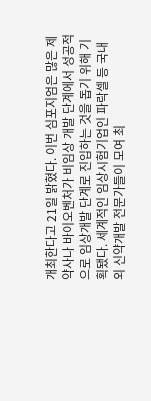개최한다고 21일 밝혔다. 이번 심포지엄은 많은 제약사나 바이오벤처가 비임상 개발 단계에서 성공적으로 임상개발 단계로 진입하는 것을 돕기 위해 기획됐다. 세계적인 임상시험기업인 파락셀 등 국내외 신약개발 전문가들이 모여 최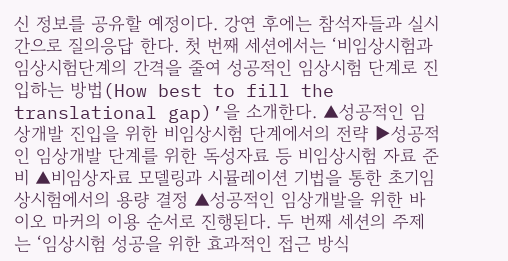신 정보를 공유할 예정이다. 강연 후에는 참석자들과 실시간으로 질의응답 한다. 첫 번째 세션에서는 ‘비임상시험과 임상시험단계의 간격을 줄여 성공적인 임상시험 단계로 진입하는 방법(How best to fill the translational gap)’을 소개한다. ▲성공적인 임상개발 진입을 위한 비임상시험 단계에서의 전략 ▶성공적인 임상개발 단계를 위한 독성자료 등 비임상시험 자료 준비 ▲비임상자료 모델링과 시뮬레이션 기법을 통한 초기임상시험에서의 용량 결정 ▲성공적인 임상개발을 위한 바이오 마커의 이용 순서로 진행된다. 두 번째 세션의 주제는 ‘임상시험 성공을 위한 효과적인 접근 방식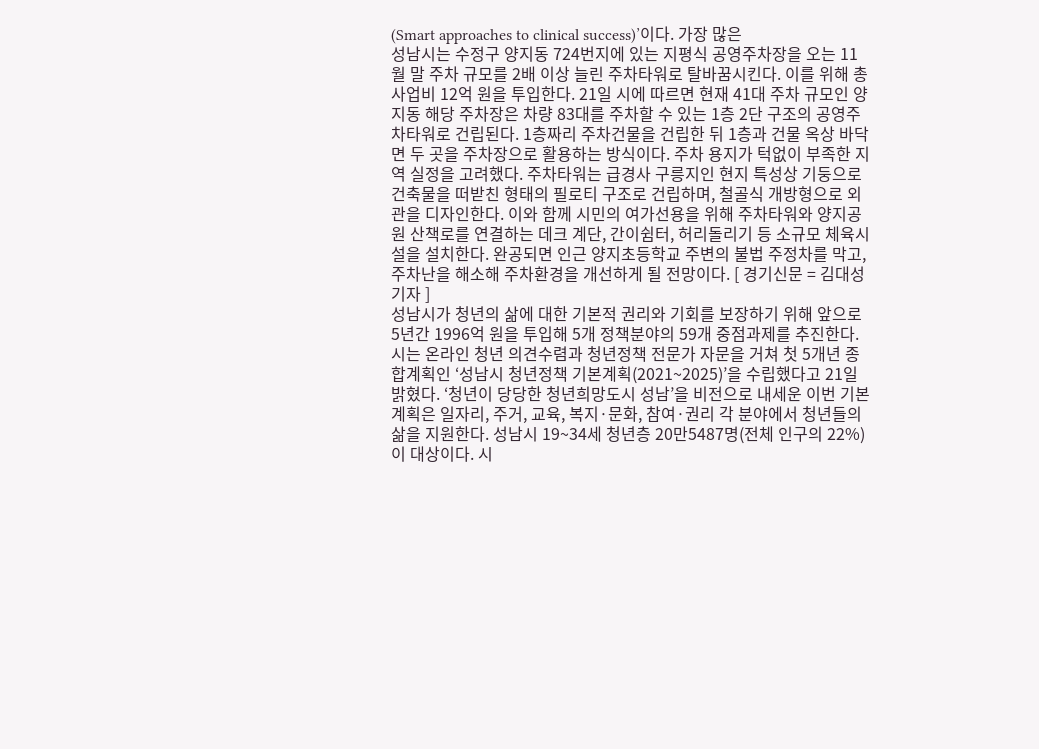(Smart approaches to clinical success)’이다. 가장 많은
성남시는 수정구 양지동 724번지에 있는 지평식 공영주차장을 오는 11월 말 주차 규모를 2배 이상 늘린 주차타워로 탈바꿈시킨다. 이를 위해 총사업비 12억 원을 투입한다. 21일 시에 따르면 현재 41대 주차 규모인 양지동 해당 주차장은 차량 83대를 주차할 수 있는 1층 2단 구조의 공영주차타워로 건립된다. 1층짜리 주차건물을 건립한 뒤 1층과 건물 옥상 바닥면 두 곳을 주차장으로 활용하는 방식이다. 주차 용지가 턱없이 부족한 지역 실정을 고려했다. 주차타워는 급경사 구릉지인 현지 특성상 기둥으로 건축물을 떠받친 형태의 필로티 구조로 건립하며, 철골식 개방형으로 외관을 디자인한다. 이와 함께 시민의 여가선용을 위해 주차타워와 양지공원 산책로를 연결하는 데크 계단, 간이쉼터, 허리돌리기 등 소규모 체육시설을 설치한다. 완공되면 인근 양지초등학교 주변의 불법 주정차를 막고, 주차난을 해소해 주차환경을 개선하게 될 전망이다. [ 경기신문 = 김대성 기자 ]
성남시가 청년의 삶에 대한 기본적 권리와 기회를 보장하기 위해 앞으로 5년간 1996억 원을 투입해 5개 정책분야의 59개 중점과제를 추진한다. 시는 온라인 청년 의견수렴과 청년정책 전문가 자문을 거쳐 첫 5개년 종합계획인 ‘성남시 청년정책 기본계획(2021~2025)’을 수립했다고 21일 밝혔다. ‘청년이 당당한 청년희망도시 성남’을 비전으로 내세운 이번 기본계획은 일자리, 주거, 교육, 복지·문화, 참여·권리 각 분야에서 청년들의 삶을 지원한다. 성남시 19~34세 청년층 20만5487명(전체 인구의 22%)이 대상이다. 시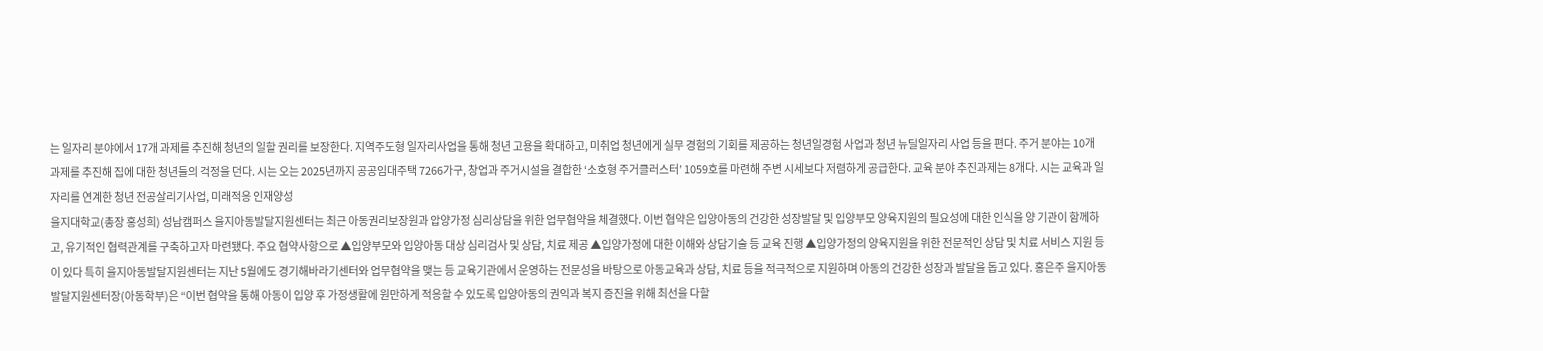는 일자리 분야에서 17개 과제를 추진해 청년의 일할 권리를 보장한다. 지역주도형 일자리사업을 통해 청년 고용을 확대하고, 미취업 청년에게 실무 경험의 기회를 제공하는 청년일경험 사업과 청년 뉴딜일자리 사업 등을 편다. 주거 분야는 10개 과제를 추진해 집에 대한 청년들의 걱정을 던다. 시는 오는 2025년까지 공공임대주택 7266가구, 창업과 주거시설을 결합한 ‘소호형 주거클러스터’ 1059호를 마련해 주변 시세보다 저렴하게 공급한다. 교육 분야 추진과제는 8개다. 시는 교육과 일자리를 연계한 청년 전공살리기사업, 미래적응 인재양성
을지대학교(총장 홍성희) 성남캠퍼스 을지아동발달지원센터는 최근 아동권리보장원과 압양가정 심리상담을 위한 업무협약을 체결했다. 이번 협약은 입양아동의 건강한 성장발달 및 입양부모 양육지원의 필요성에 대한 인식을 양 기관이 함께하고, 유기적인 협력관계를 구축하고자 마련됐다. 주요 협약사항으로 ▲입양부모와 입양아동 대상 심리검사 및 상담, 치료 제공 ▲입양가정에 대한 이해와 상담기술 등 교육 진행 ▲입양가정의 양육지원을 위한 전문적인 상담 및 치료 서비스 지원 등이 있다 특히 을지아동발달지원센터는 지난 5월에도 경기해바라기센터와 업무협약을 맺는 등 교육기관에서 운영하는 전문성을 바탕으로 아동교육과 상담, 치료 등을 적극적으로 지원하며 아동의 건강한 성장과 발달을 돕고 있다. 홍은주 을지아동발달지원센터장(아동학부)은 “이번 협약을 통해 아동이 입양 후 가정생활에 원만하게 적응할 수 있도록 입양아동의 권익과 복지 증진을 위해 최선을 다할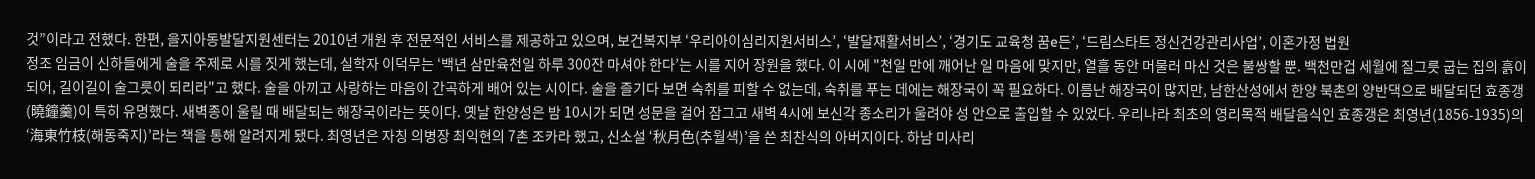것”이라고 전했다. 한편, 을지아동발달지원센터는 2010년 개원 후 전문적인 서비스를 제공하고 있으며, 보건복지부 ‘우리아이심리지원서비스’, ‘발달재활서비스’, ‘경기도 교육청 꿈e든’, ‘드림스타트 정신건강관리사업’, 이혼가정 법원
정조 임금이 신하들에게 술을 주제로 시를 짓게 했는데, 실학자 이덕무는 ‘백년 삼만육천일 하루 300잔 마셔야 한다’는 시를 지어 장원을 했다. 이 시에 "천일 만에 깨어난 일 마음에 맞지만, 열흘 동안 머물러 마신 것은 불쌍할 뿐. 백천만겁 세월에 질그릇 굽는 집의 흙이 되어, 길이길이 술그릇이 되리라"고 했다. 술을 아끼고 사랑하는 마음이 간곡하게 배어 있는 시이다. 술을 즐기다 보면 숙취를 피할 수 없는데, 숙취를 푸는 데에는 해장국이 꼭 필요하다. 이름난 해장국이 많지만, 남한산성에서 한양 북촌의 양반댁으로 배달되던 효종갱(曉鐘羹)이 특히 유명했다. 새벽종이 울릴 때 배달되는 해장국이라는 뜻이다. 옛날 한양성은 밤 10시가 되면 성문을 걸어 잠그고 새벽 4시에 보신각 종소리가 울려야 성 안으로 출입할 수 있었다. 우리나라 최초의 영리목적 배달음식인 효종갱은 최영년(1856-1935)의 ‘海東竹枝(해동죽지)’라는 책을 통해 알려지게 됐다. 최영년은 자칭 의병장 최익현의 7촌 조카라 했고, 신소설 ‘秋月色(추월색)’을 쓴 최찬식의 아버지이다. 하남 미사리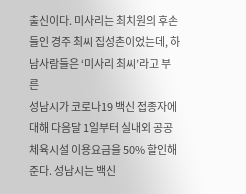출신이다. 미사리는 최치원의 후손들인 경주 최씨 집성촌이었는데, 하남사람들은 ‘미사리 최씨’라고 부른
성남시가 코로나19 백신 접종자에 대해 다음달 1일부터 실내외 공공체육시설 이용요금을 50% 할인해 준다. 성남시는 백신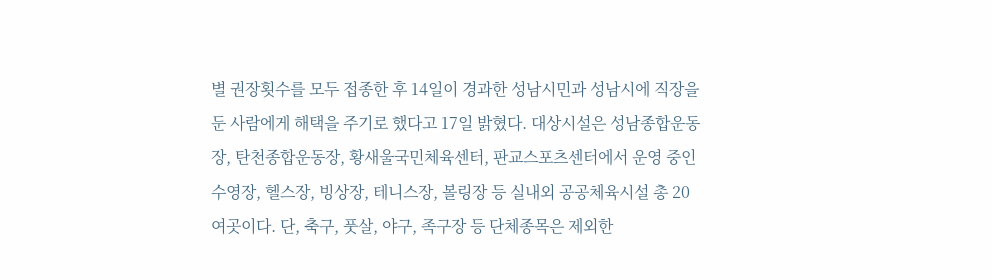별 권장횟수를 모두 접종한 후 14일이 경과한 성남시민과 성남시에 직장을 둔 사람에게 해택을 주기로 했다고 17일 밝혔다. 대상시설은 성남종합운동장, 탄천종합운동장, 황새울국민체육센터, 판교스포츠센터에서 운영 중인 수영장, 헬스장, 빙상장, 테니스장, 볼링장 등 실내외 공공체육시설 총 20여곳이다. 단, 축구, 풋살, 야구, 족구장 등 단체종목은 제외한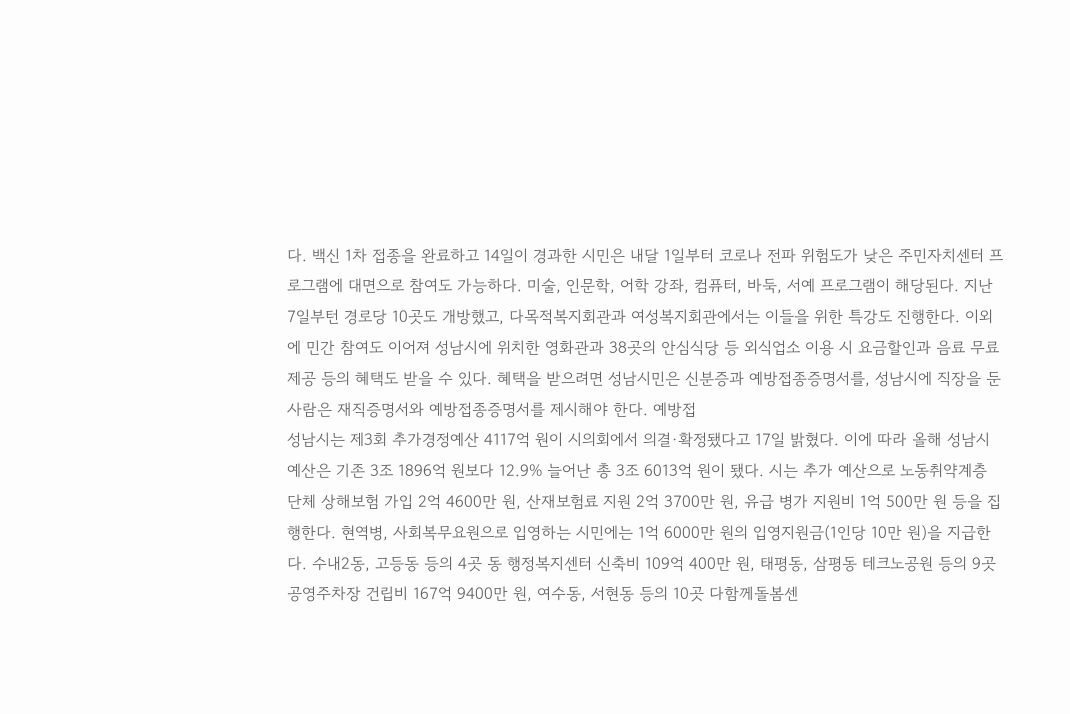다. 백신 1차 접종을 완료하고 14일이 경과한 시민은 내달 1일부터 코로나 전파 위험도가 낮은 주민자치센터 프로그램에 대면으로 참여도 가능하다. 미술, 인문학, 어학 강좌, 컴퓨터, 바둑, 서예 프로그램이 해당된다. 지난 7일부턴 경로당 10곳도 개방했고, 다목적복지회관과 여성복지회관에서는 이들을 위한 특강도 진행한다. 이외에 민간 참여도 이어져 성남시에 위치한 영화관과 38곳의 안심식당 등 외식업소 이용 시 요금할인과 음료 무료제공 등의 혜택도 받을 수 있다. 혜택을 받으려면 성남시민은 신분증과 예방접종증명서를, 성남시에 직장을 둔 사람은 재직증명서와 예방접종증명서를 제시해야 한다. 예방접
성남시는 제3회 추가경정예산 4117억 원이 시의회에서 의결·확정됐다고 17일 밝혔다. 이에 따라 올해 성남시 예산은 기존 3조 1896억 원보다 12.9% 늘어난 총 3조 6013억 원이 됐다. 시는 추가 예산으로 노동취약계층 단체 상해보험 가입 2억 4600만 원, 산재보험료 지원 2억 3700만 원, 유급 병가 지원비 1억 500만 원 등을 집행한다. 현역병, 사회복무요원으로 입영하는 시민에는 1억 6000만 원의 입영지원금(1인당 10만 원)을 지급한다. 수내2동, 고등동 등의 4곳 동 행정복지센터 신축비 109억 400만 원, 태평동, 삼평동 테크노공원 등의 9곳 공영주차장 건립비 167억 9400만 원, 여수동, 서현동 등의 10곳 다함께돌봄센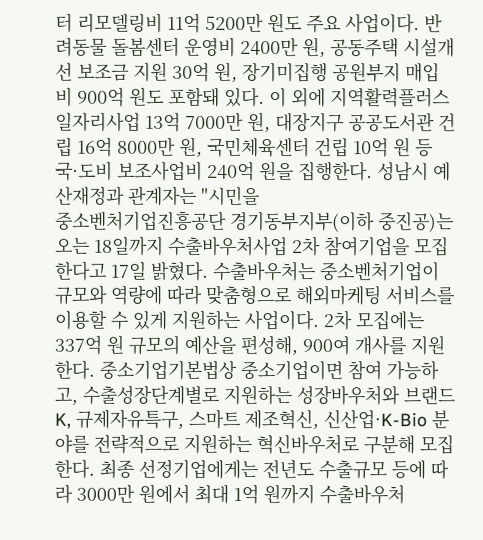터 리모델링비 11억 5200만 원도 주요 사업이다. 반려동물 돌봄센터 운영비 2400만 원, 공동주택 시설개선 보조금 지원 30억 원, 장기미집행 공원부지 매입비 900억 원도 포함돼 있다. 이 외에 지역활력플러스 일자리사업 13억 7000만 원, 대장지구 공공도서관 건립 16억 8000만 원, 국민체육센터 건립 10억 원 등 국·도비 보조사업비 240억 원을 집행한다. 성남시 예산재정과 관계자는 "시민을
중소벤처기업진흥공단 경기동부지부(이하 중진공)는 오는 18일까지 수출바우처사업 2차 참여기업을 모집한다고 17일 밝혔다. 수출바우처는 중소벤처기업이 규모와 역량에 따라 맞춤형으로 해외마케팅 서비스를 이용할 수 있게 지원하는 사업이다. 2차 모집에는 337억 원 규모의 예산을 편성해, 900여 개사를 지원한다. 중소기업기본법상 중소기업이면 참여 가능하고, 수출성장단계별로 지원하는 성장바우처와 브랜드K, 규제자유특구, 스마트 제조혁신, 신산업·K-Bio 분야를 전략적으로 지원하는 혁신바우처로 구분해 모집한다. 최종 선정기업에게는 전년도 수출규모 등에 따라 3000만 원에서 최대 1억 원까지 수출바우처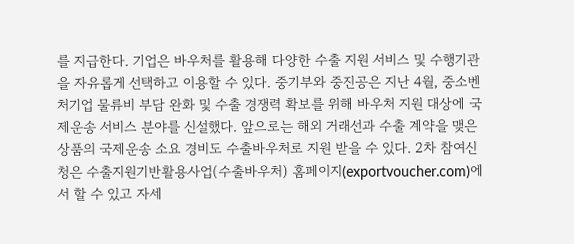를 지급한다. 기업은 바우처를 활용해 다양한 수출 지원 서비스 및 수행기관을 자유롭게 선택하고 이용할 수 있다. 중기부와 중진공은 지난 4월, 중소벤처기업 물류비 부담 완화 및 수출 경쟁력 확보를 위해 바우처 지원 대상에 국제운송 서비스 분야를 신설했다. 앞으로는 해외 거래선과 수출 계약을 맺은 상품의 국제운송 소요 경비도 수출바우처로 지원 받을 수 있다. 2차 참여신청은 수출지원기반활용사업(수출바우처) 홈페이지(exportvoucher.com)에서 할 수 있고 자세